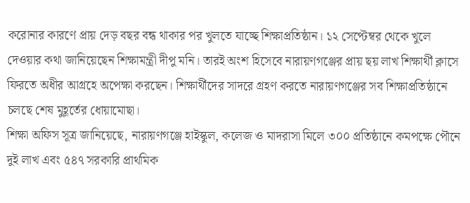করোনার কারণে প্রায় দেড় বছর বন্ধ থাকার পর খুলতে যাচ্ছে শিক্ষাপ্রতিষ্ঠান। ১২ সেপ্টেম্বর থেকে খুলে দেওয়ার কথা জানিয়েছেন শিক্ষামন্ত্রী দীপু মনি। তারই অংশ হিসেবে নারায়ণগঞ্জের প্রায় ছয় লাখ শিক্ষার্থী ক্লাসে ফিরতে অধীর আগ্রহে অপেক্ষা করছেন। শিক্ষার্থীদের সাদরে গ্রহণ করতে নারায়ণগঞ্জের সব শিক্ষাপ্রতিষ্ঠানে চলছে শেষ মুহূর্তের ধোয়ামোছা।
শিক্ষা অফিস সূত্র জানিয়েছে, নারায়ণগঞ্জে হাইস্কুল, কলেজ ও মাদরাসা মিলে ৩০০ প্রতিষ্ঠানে কমপক্ষে পৌনে দুই লাখ এবং ৫৪৭ সরকারি প্রাথমিক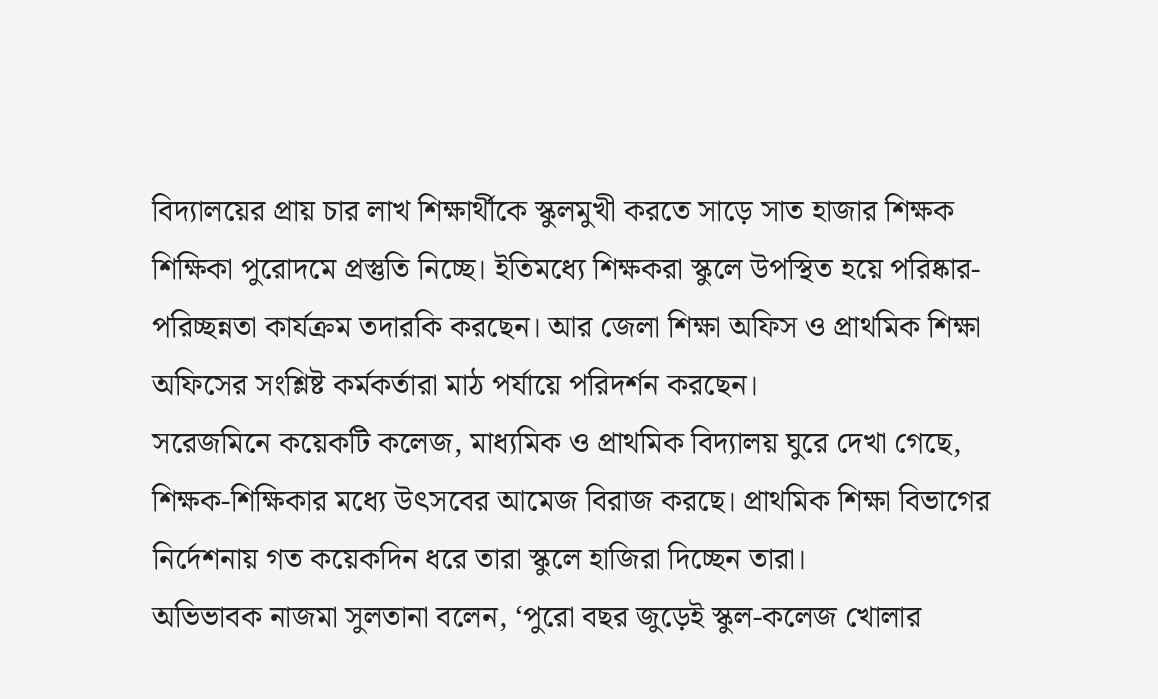বিদ্যালয়ের প্রায় চার লাখ শিক্ষার্থীকে স্কুলমুখী করতে সাড়ে সাত হাজার শিক্ষক শিক্ষিকা পুরোদমে প্রস্তুতি নিচ্ছে। ইতিমধ্যে শিক্ষকরা স্কুলে উপস্থিত হয়ে পরিষ্কার-পরিচ্ছন্নতা কার্যক্রম তদারকি করছেন। আর জেলা শিক্ষা অফিস ও প্রাথমিক শিক্ষা অফিসের সংশ্লিষ্ট কর্মকর্তারা মাঠ পর্যায়ে পরিদর্শন করছেন।
সরেজমিনে কয়েকটি কলেজ, মাধ্যমিক ও প্রাথমিক বিদ্যালয় ঘুরে দেখা গেছে, শিক্ষক-শিক্ষিকার মধ্যে উৎসবের আমেজ বিরাজ করছে। প্রাথমিক শিক্ষা বিভাগের নির্দেশনায় গত কয়েকদিন ধরে তারা স্কুলে হাজিরা দিচ্ছেন তারা।
অভিভাবক নাজমা সুলতানা বলেন, ‘পুরো বছর জুড়েই স্কুল-কলেজ খোলার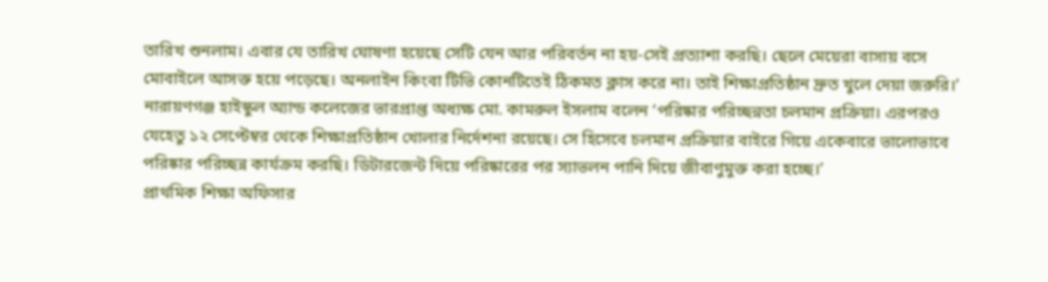তারিখ শুনলাম। এবার যে তারিখ ঘোষণা হয়েছে সেটি যেন আর পরিবর্তন না হয়-সেই প্রত্যাশা করছি। ছেলে মেয়েরা বাসায় বসে মোবাইলে আসক্ত হয়ে পড়েছে। অনলাইন কিংবা টিভি কোনটিতেই ঠিকমত ক্লাস করে না। তাই শিক্ষাপ্রতিষ্ঠান দ্রুত খুলে দেয়া জরুরি।’
নারায়ণগঞ্জ হাইস্কুল অ্যান্ড কলেজের ভারপ্রাপ্ত অধ্যক্ষ মো. কামরুল ইসলাম বলেন ‘পরিষ্কার পরিচ্ছন্নতা চলমান প্রক্রিয়া। এরপরও যেহেতু ১২ সেপ্টেম্বর থেকে শিক্ষাপ্রতিষ্ঠান খোলার নির্দেশনা রয়েছে। সে হিসেবে চলমান প্রক্রিয়ার বাইরে গিয়ে একেবারে ভালোভাবে পরিষ্কার পরিচ্ছন্ন কার্যক্রম করছি। ডিটারজেন্ট দিয়ে পরিষ্কারের পর স্যাভলন পানি দিয়ে জীবাণুমুক্ত করা হচ্ছে।’
প্রাথমিক শিক্ষা অফিসার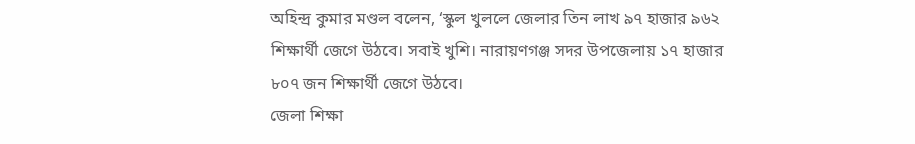অহিন্দ্র কুমার মণ্ডল বলেন, ‘স্কুল খুললে জেলার তিন লাখ ৯৭ হাজার ৯৬২ শিক্ষার্থী জেগে উঠবে। সবাই খুশি। নারায়ণগঞ্জ সদর উপজেলায় ১৭ হাজার ৮০৭ জন শিক্ষার্থী জেগে উঠবে।
জেলা শিক্ষা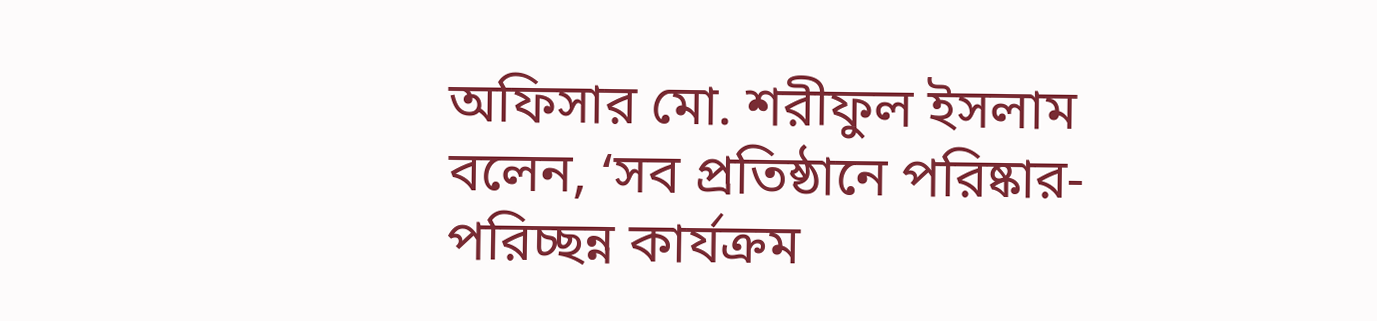অফিসার মো. শরীফুল ইসলাম বলেন, ‘সব প্রতিষ্ঠানে পরিষ্কার-পরিচ্ছন্ন কার্যক্রম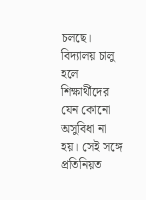চলছে। বিদ্যালয় চালু হলে শিক্ষার্থীদের যেন কোনো অসুবিধা না হয়। সেই সঙ্গে প্রতিনিয়ত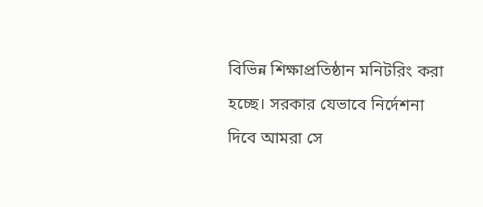বিভিন্ন শিক্ষাপ্রতিষ্ঠান মনিটরিং করা হচ্ছে। সরকার যেভাবে নির্দেশনা দিবে আমরা সে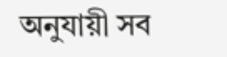অনুযায়ী সব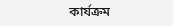কার্যক্রম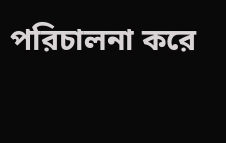পরিচালনা করে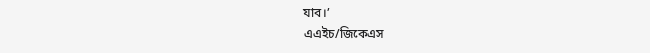যাব।’
এএইচ/জিকেএস